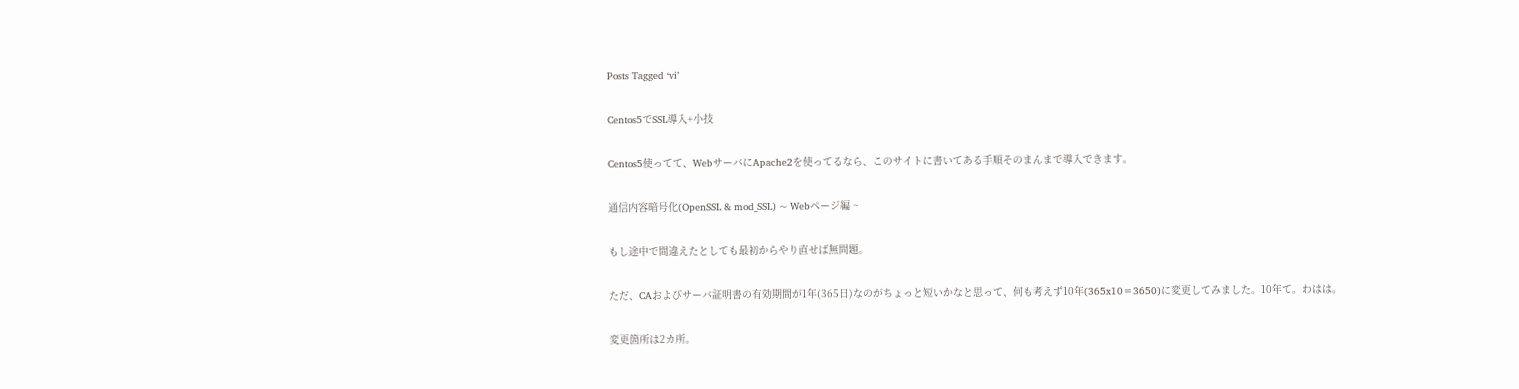Posts Tagged ‘vi’

Centos5でSSL導入+小技

Centos5使ってて、WebサーバにApache2を使ってるなら、このサイトに書いてある手順そのまんまで導入できます。

通信内容暗号化(OpenSSL & mod_SSL) ~ Webページ編 ~

もし途中で間違えたとしても最初からやり直せば無問題。

ただ、CAおよびサーバ証明書の有効期間が1年(365日)なのがちょっと短いかなと思って、何も考えず10年(365x10=3650)に変更してみました。10年て。わはは。

変更箇所は2カ所。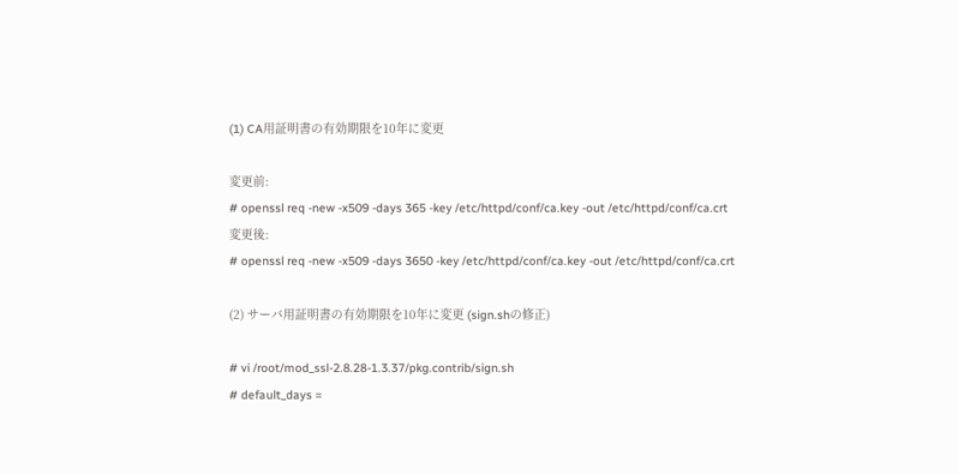(1) CA用証明書の有効期限を10年に変更

変更前:
# openssl req -new -x509 -days 365 -key /etc/httpd/conf/ca.key -out /etc/httpd/conf/ca.crt
変更後:
# openssl req -new -x509 -days 3650 -key /etc/httpd/conf/ca.key -out /etc/httpd/conf/ca.crt

(2) サーバ用証明書の有効期限を10年に変更 (sign.shの修正)

# vi /root/mod_ssl-2.8.28-1.3.37/pkg.contrib/sign.sh
# default_days =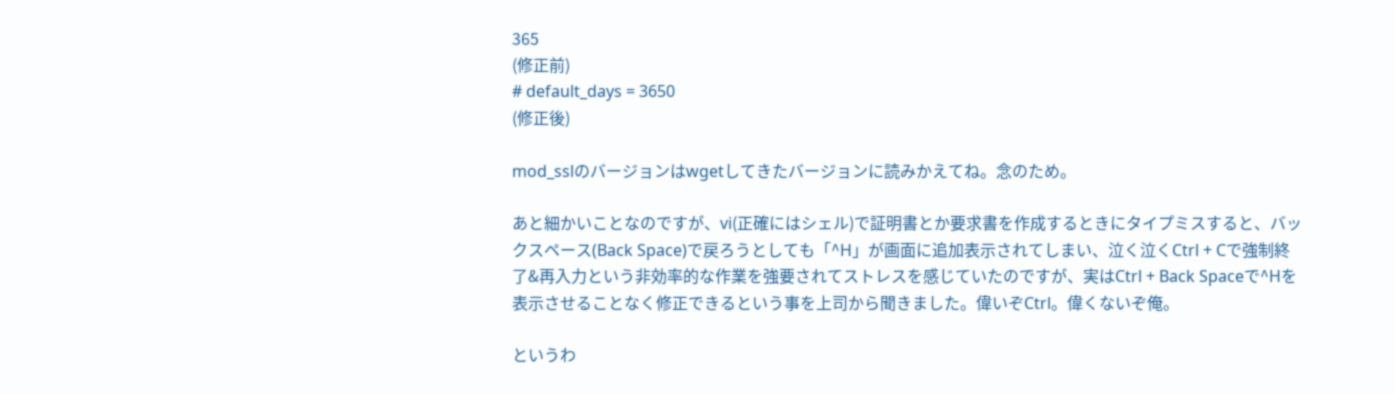365
(修正前)
# default_days = 3650
(修正後)

mod_sslのバージョンはwgetしてきたバージョンに読みかえてね。念のため。

あと細かいことなのですが、vi(正確にはシェル)で証明書とか要求書を作成するときにタイプミスすると、バックスペース(Back Space)で戻ろうとしても「^H」が画面に追加表示されてしまい、泣く泣くCtrl + Cで強制終了&再入力という非効率的な作業を強要されてストレスを感じていたのですが、実はCtrl + Back Spaceで^Hを表示させることなく修正できるという事を上司から聞きました。偉いぞCtrl。偉くないぞ俺。

というわ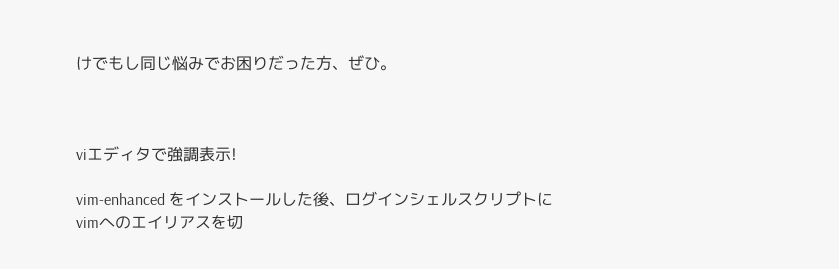けでもし同じ悩みでお困りだった方、ぜひ。



viエディタで強調表示!

vim-enhanced をインストールした後、ログインシェルスクリプトにvimへのエイリアスを切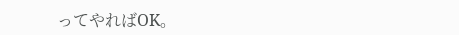ってやればOK。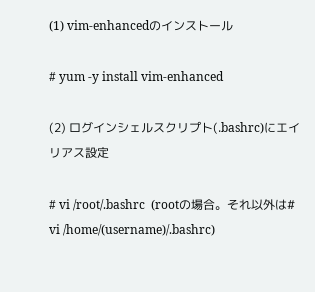(1) vim-enhancedのインストール

# yum -y install vim-enhanced

(2) ログインシェルスクリプト(.bashrc)にエイリアス設定

# vi /root/.bashrc  (rootの場合。それ以外は# vi /home/(username)/.bashrc)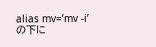alias mv=’mv -i’ の下に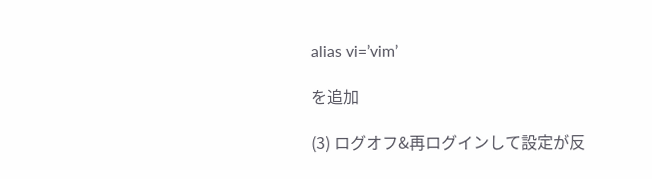alias vi=’vim’

を追加

(3) ログオフ&再ログインして設定が反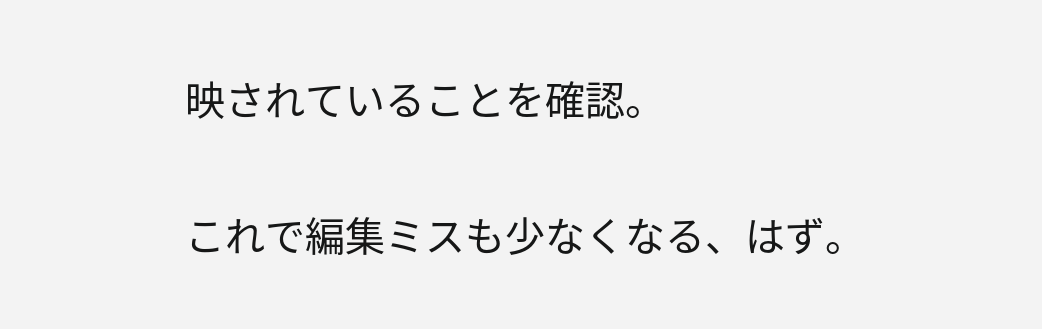映されていることを確認。

これで編集ミスも少なくなる、はず。